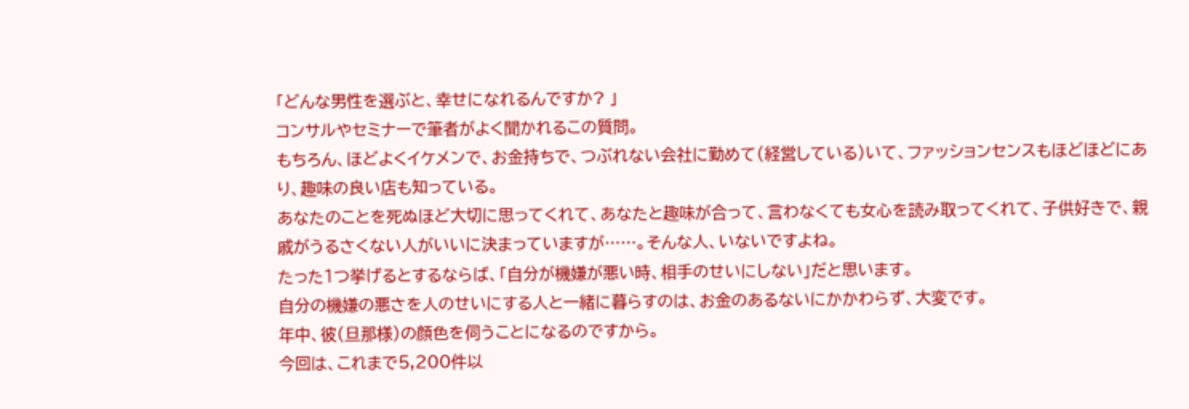「どんな男性を選ぶと、幸せになれるんですか? 」
コンサルやセミナーで筆者がよく聞かれるこの質問。
もちろん、ほどよくイケメンで、お金持ちで、つぶれない会社に勤めて(経営している)いて、ファッションセンスもほどほどにあり、趣味の良い店も知っている。
あなたのことを死ぬほど大切に思ってくれて、あなたと趣味が合って、言わなくても女心を読み取ってくれて、子供好きで、親戚がうるさくない人がいいに決まっていますが……。そんな人、いないですよね。
たった1つ挙げるとするならば、「自分が機嫌が悪い時、相手のせいにしない」だと思います。
自分の機嫌の悪さを人のせいにする人と一緒に暮らすのは、お金のあるないにかかわらず、大変です。
年中、彼(旦那様)の顔色を伺うことになるのですから。
今回は、これまで5,200件以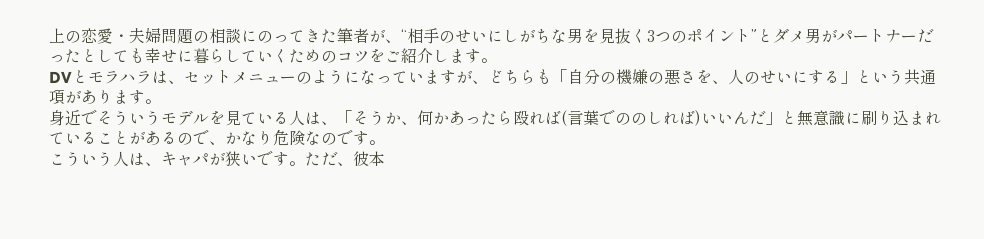上の恋愛・夫婦問題の相談にのってきた筆者が、“相手のせいにしがちな男を見抜く3つのポイント”とダメ男がパートナーだったとしても幸せに暮らしていくためのコツをご紹介します。
DVとモラハラは、セットメニューのようになっていますが、どちらも「自分の機嫌の悪さを、人のせいにする」という共通項があります。
身近でそういうモデルを見ている人は、「そうか、何かあったら殴れば(言葉でののしれば)いいんだ」と無意識に刷り込まれていることがあるので、かなり危険なのです。
こういう人は、キャパが狭いです。ただ、彼本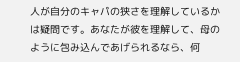人が自分のキャパの狭さを理解しているかは疑問です。あなたが彼を理解して、母のように包み込んであげられるなら、何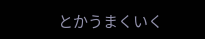とかうまくいく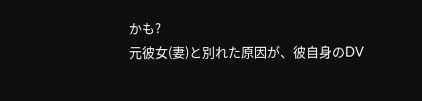かも?
元彼女(妻)と別れた原因が、彼自身のDV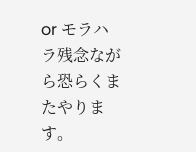or モラハラ残念ながら恐らくまたやります。